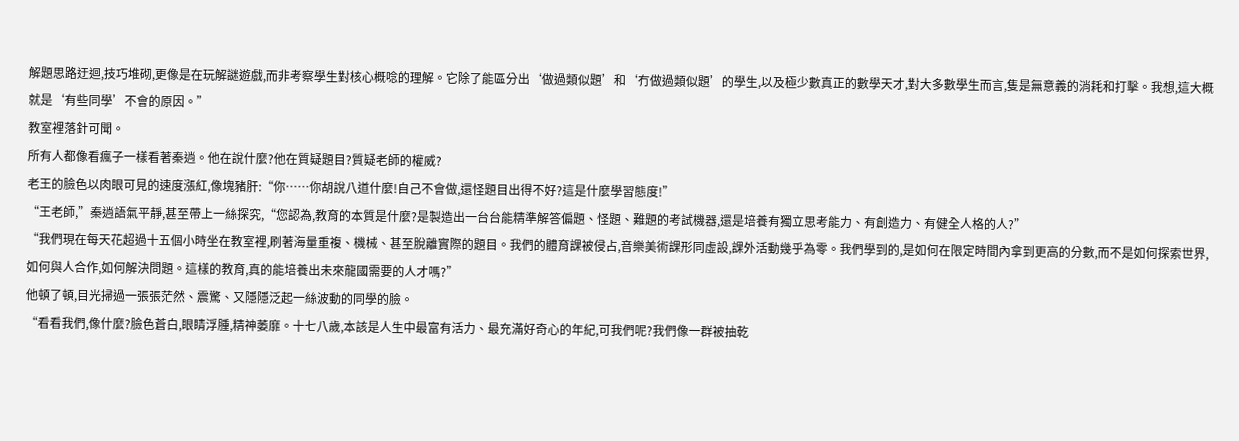解題思路迂迴,技巧堆砌,更像是在玩解謎遊戲,而非考察學生對核心概唸的理解。它除了能區分出‘做過類似題’和‘冇做過類似題’的學生,以及極少數真正的數學天才,對大多數學生而言,隻是無意義的消耗和打擊。我想,這大概就是‘有些同學’不會的原因。”
教室裡落針可聞。
所有人都像看瘋子一樣看著秦逍。他在說什麼?他在質疑題目?質疑老師的權威?
老王的臉色以肉眼可見的速度漲紅,像塊豬肝:“你……你胡說八道什麼!自己不會做,還怪題目出得不好?這是什麼學習態度!”
“王老師,”秦逍語氣平靜,甚至帶上一絲探究,“您認為,教育的本質是什麼?是製造出一台台能精準解答偏題、怪題、難題的考試機器,還是培養有獨立思考能力、有創造力、有健全人格的人?”
“我們現在每天花超過十五個小時坐在教室裡,刷著海量重複、機械、甚至脫離實際的題目。我們的體育課被侵占,音樂美術課形同虛設,課外活動幾乎為零。我們學到的,是如何在限定時間內拿到更高的分數,而不是如何探索世界,如何與人合作,如何解決問題。這樣的教育,真的能培養出未來龍國需要的人才嗎?”
他頓了頓,目光掃過一張張茫然、震驚、又隱隱泛起一絲波動的同學的臉。
“看看我們,像什麼?臉色蒼白,眼睛浮腫,精神萎靡。十七八歲,本該是人生中最富有活力、最充滿好奇心的年紀,可我們呢?我們像一群被抽乾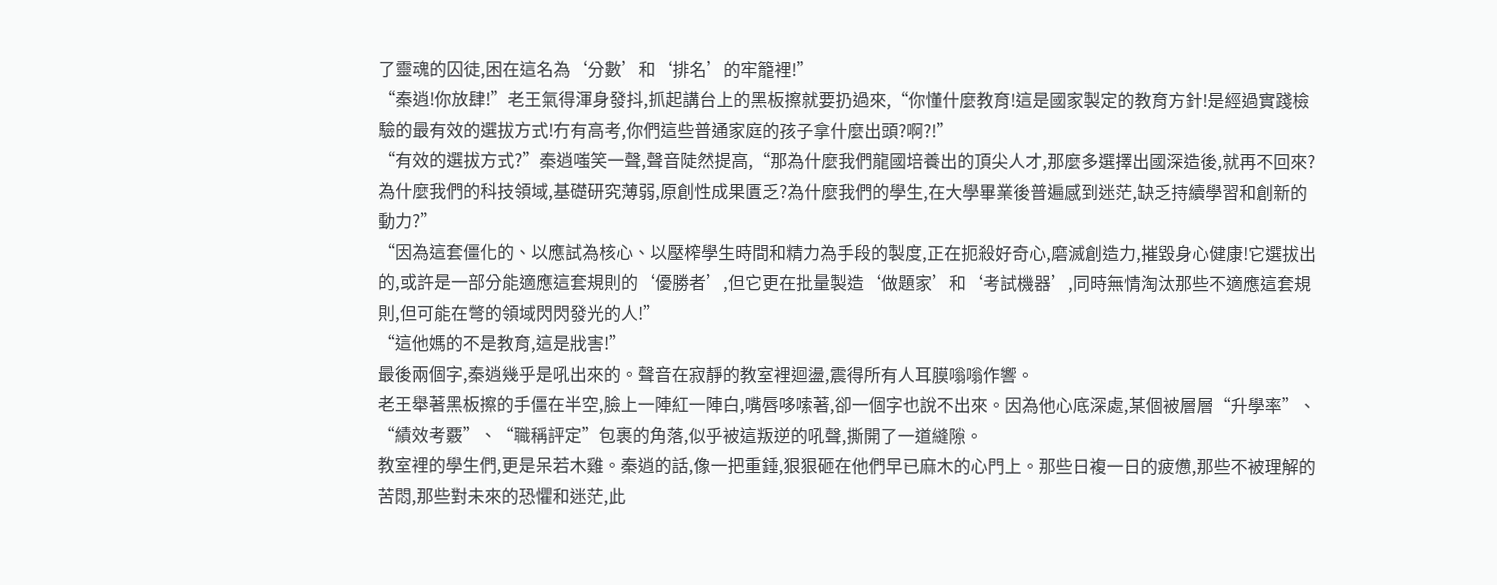了靈魂的囚徒,困在這名為‘分數’和‘排名’的牢籠裡!”
“秦逍!你放肆!”老王氣得渾身發抖,抓起講台上的黑板擦就要扔過來,“你懂什麼教育!這是國家製定的教育方針!是經過實踐檢驗的最有效的選拔方式!冇有高考,你們這些普通家庭的孩子拿什麼出頭?啊?!”
“有效的選拔方式?”秦逍嗤笑一聲,聲音陡然提高,“那為什麼我們龍國培養出的頂尖人才,那麼多選擇出國深造後,就再不回來?為什麼我們的科技領域,基礎研究薄弱,原創性成果匱乏?為什麼我們的學生,在大學畢業後普遍感到迷茫,缺乏持續學習和創新的動力?”
“因為這套僵化的、以應試為核心、以壓榨學生時間和精力為手段的製度,正在扼殺好奇心,磨滅創造力,摧毀身心健康!它選拔出的,或許是一部分能適應這套規則的‘優勝者’,但它更在批量製造‘做題家’和‘考試機器’,同時無情淘汰那些不適應這套規則,但可能在彆的領域閃閃發光的人!”
“這他媽的不是教育,這是戕害!”
最後兩個字,秦逍幾乎是吼出來的。聲音在寂靜的教室裡迴盪,震得所有人耳膜嗡嗡作響。
老王舉著黑板擦的手僵在半空,臉上一陣紅一陣白,嘴唇哆嗦著,卻一個字也說不出來。因為他心底深處,某個被層層“升學率”、“績效考覈”、“職稱評定”包裹的角落,似乎被這叛逆的吼聲,撕開了一道縫隙。
教室裡的學生們,更是呆若木雞。秦逍的話,像一把重錘,狠狠砸在他們早已麻木的心門上。那些日複一日的疲憊,那些不被理解的苦悶,那些對未來的恐懼和迷茫,此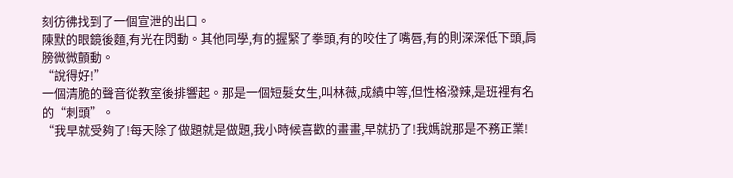刻彷彿找到了一個宣泄的出口。
陳默的眼鏡後麵,有光在閃動。其他同學,有的握緊了拳頭,有的咬住了嘴唇,有的則深深低下頭,肩膀微微顫動。
“說得好!”
一個清脆的聲音從教室後排響起。那是一個短髮女生,叫林薇,成績中等,但性格潑辣,是班裡有名的“刺頭”。
“我早就受夠了!每天除了做題就是做題,我小時候喜歡的畫畫,早就扔了!我媽說那是不務正業!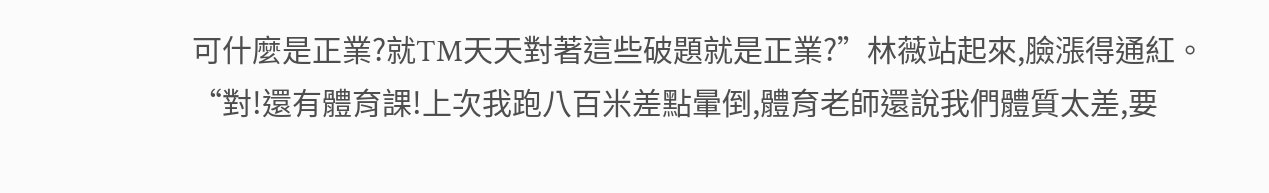可什麼是正業?就TM天天對著這些破題就是正業?”林薇站起來,臉漲得通紅。
“對!還有體育課!上次我跑八百米差點暈倒,體育老師還說我們體質太差,要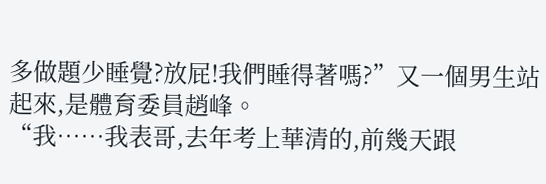多做題少睡覺?放屁!我們睡得著嗎?”又一個男生站起來,是體育委員趙峰。
“我……我表哥,去年考上華清的,前幾天跟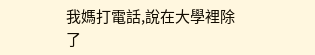我媽打電話,說在大學裡除了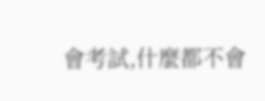會考試,什麼都不會